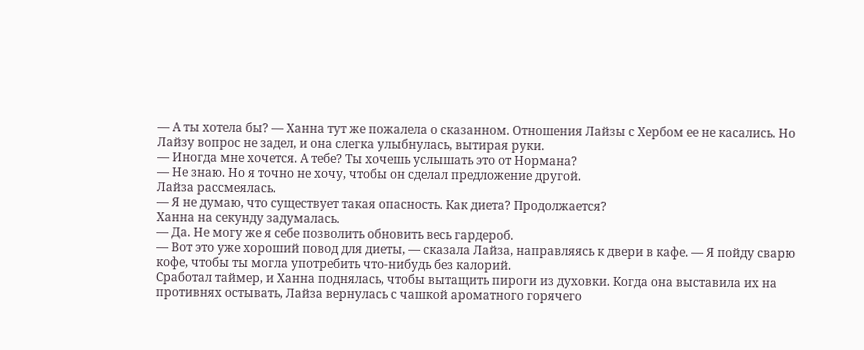— А ты хотела бы? — Ханна тут же пожалела о сказанном. Отношения Лайзы с Хербом ее не касались. Но Лайзу вопрос не задел, и она слегка улыбнулась, вытирая руки.
— Иногда мне хочется. А тебе? Ты хочешь услышать это от Нормана?
— Не знаю. Но я точно не хочу, чтобы он сделал предложение другой.
Лайза рассмеялась.
— Я не думаю, что существует такая опасность. Как диета? Продолжается?
Ханна на секунду задумалась.
— Да. Не могу же я себе позволить обновить весь гардероб.
— Вот это уже хороший повод для диеты, — сказала Лайза, направляясь к двери в кафе. — Я пойду сварю кофе, чтобы ты могла употребить что-нибудь без калорий.
Сработал таймер, и Ханна поднялась, чтобы вытащить пироги из духовки. Когда она выставила их на противнях остывать, Лайза вернулась с чашкой ароматного горячего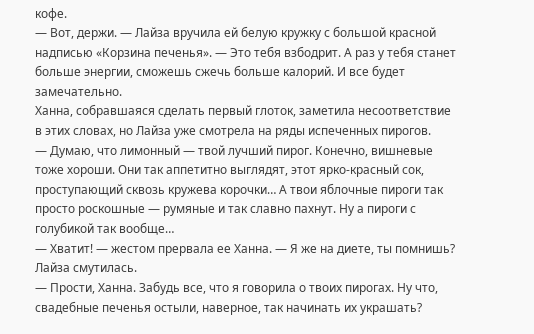кофе.
— Вот, держи. — Лайза вручила ей белую кружку с большой красной надписью «Корзина печенья». — Это тебя взбодрит. А раз у тебя станет больше энергии, сможешь сжечь больше калорий. И все будет замечательно.
Ханна, собравшаяся сделать первый глоток, заметила несоответствие в этих словах, но Лайза уже смотрела на ряды испеченных пирогов.
— Думаю, что лимонный — твой лучший пирог. Конечно, вишневые тоже хороши. Они так аппетитно выглядят, этот ярко-красный сок, проступающий сквозь кружева корочки… А твои яблочные пироги так просто роскошные — румяные и так славно пахнут. Ну а пироги с голубикой так вообще…
— Хватит! — жестом прервала ее Ханна. — Я же на диете, ты помнишь?
Лайза смутилась.
— Прости, Ханна. Забудь все, что я говорила о твоих пирогах. Ну что, свадебные печенья остыли, наверное, так начинать их украшать?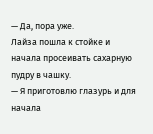— Да, пора уже.
Лайза пошла к стойке и начала просеивать сахарную пудру в чашку.
— Я приготовлю глазурь и для начала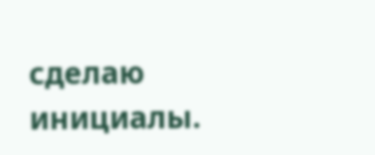сделаю инициалы.